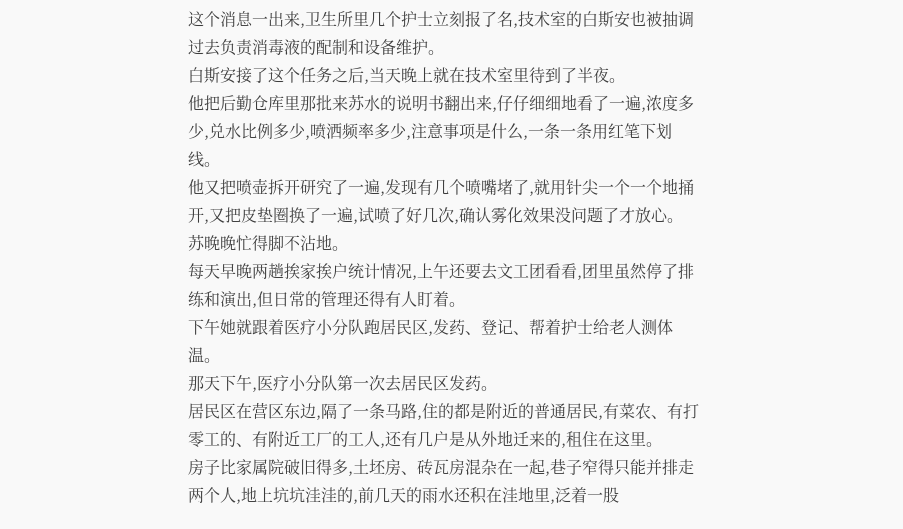这个消息一出来,卫生所里几个护士立刻报了名,技术室的白斯安也被抽调过去负责消毒液的配制和设备维护。
白斯安接了这个任务之后,当天晚上就在技术室里待到了半夜。
他把后勤仓库里那批来苏水的说明书翻出来,仔仔细细地看了一遍,浓度多少,兑水比例多少,喷洒频率多少,注意事项是什么,一条一条用红笔下划线。
他又把喷壶拆开研究了一遍,发现有几个喷嘴堵了,就用针尖一个一个地捅开,又把皮垫圈换了一遍,试喷了好几次,确认雾化效果没问题了才放心。
苏晚晚忙得脚不沾地。
每天早晚两趟挨家挨户统计情况,上午还要去文工团看看,团里虽然停了排练和演出,但日常的管理还得有人盯着。
下午她就跟着医疗小分队跑居民区,发药、登记、帮着护士给老人测体温。
那天下午,医疗小分队第一次去居民区发药。
居民区在营区东边,隔了一条马路,住的都是附近的普通居民,有菜农、有打零工的、有附近工厂的工人,还有几户是从外地迁来的,租住在这里。
房子比家属院破旧得多,土坯房、砖瓦房混杂在一起,巷子窄得只能并排走两个人,地上坑坑洼洼的,前几天的雨水还积在洼地里,泛着一股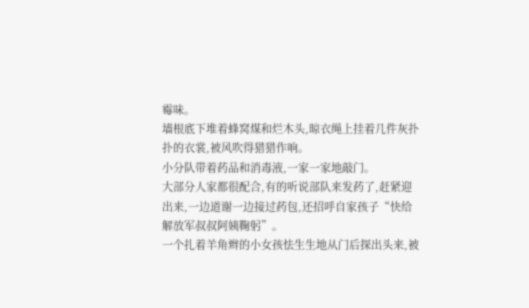霉味。
墙根底下堆着蜂窝煤和烂木头,晾衣绳上挂着几件灰扑扑的衣裳,被风吹得猎猎作响。
小分队带着药品和消毒液,一家一家地敲门。
大部分人家都很配合,有的听说部队来发药了,赶紧迎出来,一边道谢一边接过药包,还招呼自家孩子“快给解放军叔叔阿姨鞠躬”。
一个扎着羊角辫的小女孩怯生生地从门后探出头来,被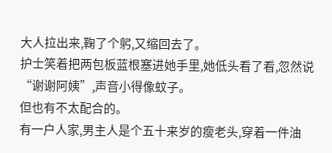大人拉出来,鞠了个躬,又缩回去了。
护士笑着把两包板蓝根塞进她手里,她低头看了看,忽然说“谢谢阿姨”,声音小得像蚊子。
但也有不太配合的。
有一户人家,男主人是个五十来岁的瘦老头,穿着一件油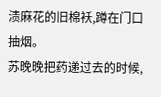渍麻花的旧棉袄,蹲在门口抽烟。
苏晚晚把药递过去的时候,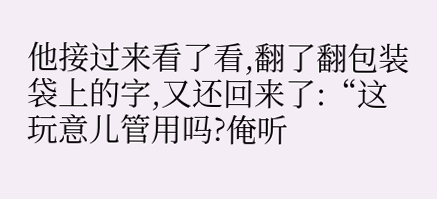他接过来看了看,翻了翻包装袋上的字,又还回来了:“这玩意儿管用吗?俺听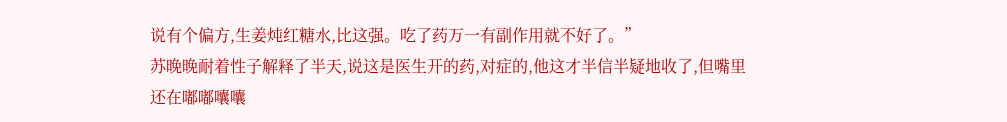说有个偏方,生姜炖红糖水,比这强。吃了药万一有副作用就不好了。”
苏晚晚耐着性子解释了半天,说这是医生开的药,对症的,他这才半信半疑地收了,但嘴里还在嘟嘟囔囔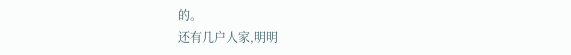的。
还有几户人家,明明